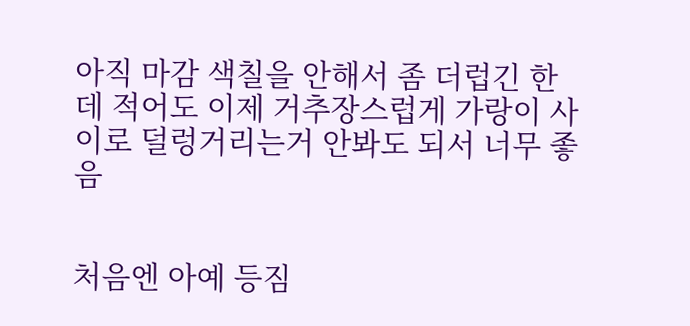아직 마감 색칠을 안해서 좀 더럽긴 한데 적어도 이제 거추장스럽게 가랑이 사이로 덜렁거리는거 안봐도 되서 너무 좋음


처음엔 아예 등짐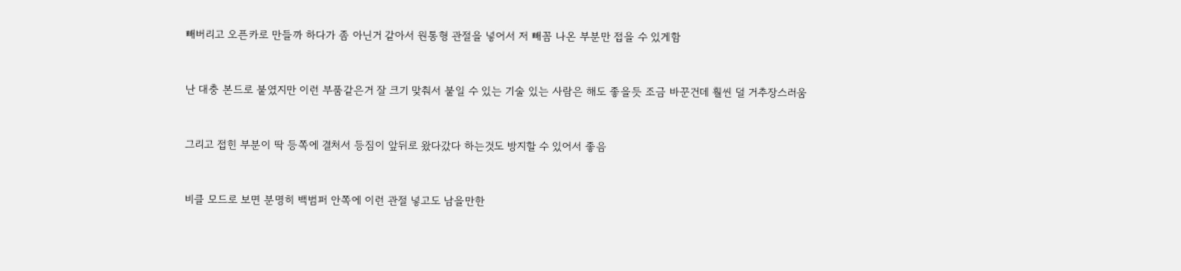빼버리고 오픈카로 만들까 하다가 좀 아닌거 같아서 원통형 관절을 넣어서 저 빼꼼 나온 부분만 접을 수 있게함


난 대충 본드로 붙였지만 이런 부품같은거 잘 크기 맞춰서 붙일 수 있는 기술 있는 사람은 해도 좋을듯 조금 바꾼건데 훨씬 덜 거추장스러움


그리고 접힌 부분이 딱 등쪽에 결처서 등짐이 앞뒤로 왔다갔다 하는것도 방지할 수 있어서 좋음


비클 모드로 보면 분명히 백범퍼 안쪽에 이런 관절 넣고도 남을만한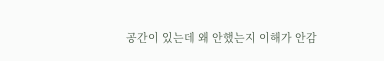공간이 있는데 왜 안했는지 이해가 안감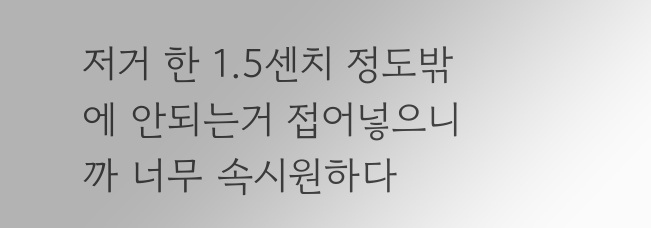저거 한 1.5센치 정도밖에 안되는거 접어넣으니까 너무 속시원하다